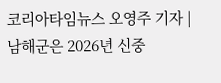코리아타임뉴스 오영주 기자 | 남해군은 2026년 신중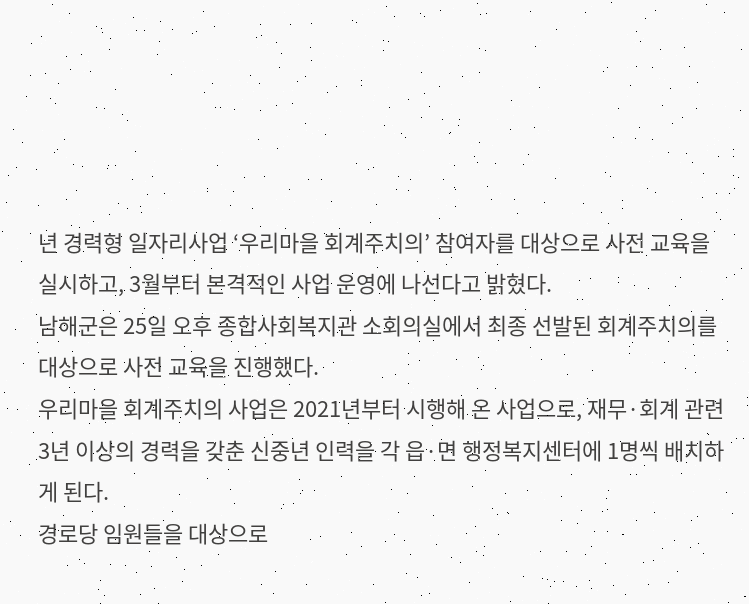년 경력형 일자리사업 ‘우리마을 회계주치의’ 참여자를 대상으로 사전 교육을 실시하고, 3월부터 본격적인 사업 운영에 나선다고 밝혔다.
남해군은 25일 오후 종합사회복지관 소회의실에서 최종 선발된 회계주치의를 대상으로 사전 교육을 진행했다.
우리마을 회계주치의 사업은 2021년부터 시행해 온 사업으로, 재무·회계 관련 3년 이상의 경력을 갖춘 신중년 인력을 각 읍·면 행정복지센터에 1명씩 배치하게 된다.
경로당 임원들을 대상으로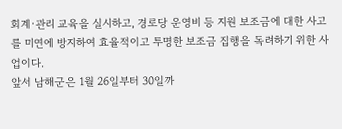회계·관리 교육을 실시하고, 경로당 운영비 등 지원 보조금에 대한 사고를 미연에 방지하여 효율적이고 투명한 보조금 집행을 독려하기 위한 사업이다.
앞서 남해군은 1월 26일부터 30일까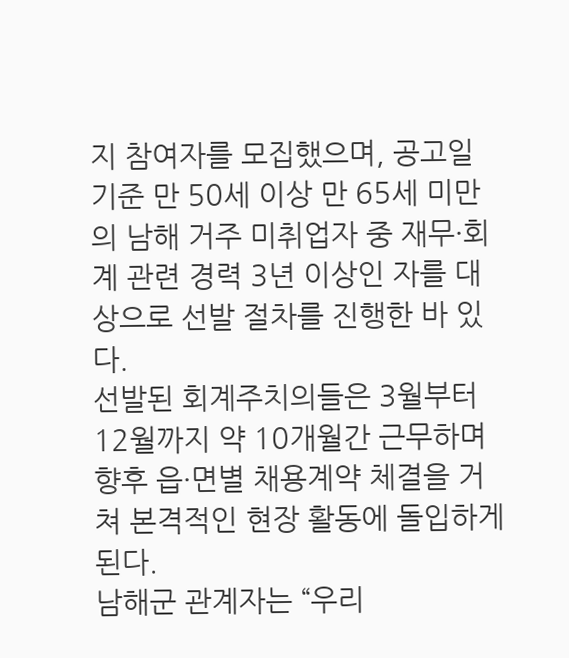지 참여자를 모집했으며, 공고일 기준 만 50세 이상 만 65세 미만의 남해 거주 미취업자 중 재무·회계 관련 경력 3년 이상인 자를 대상으로 선발 절차를 진행한 바 있다.
선발된 회계주치의들은 3월부터 12월까지 약 10개월간 근무하며 향후 읍·면별 채용계약 체결을 거쳐 본격적인 현장 활동에 돌입하게 된다.
남해군 관계자는 “우리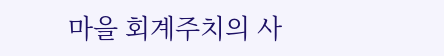마을 회계주치의 사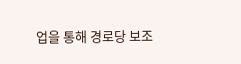업을 통해 경로당 보조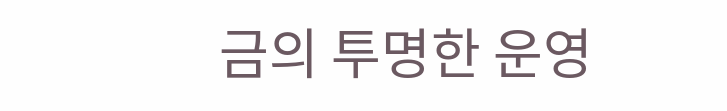금의 투명한 운영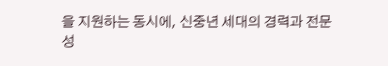을 지원하는 동시에, 신중년 세대의 경력과 전문성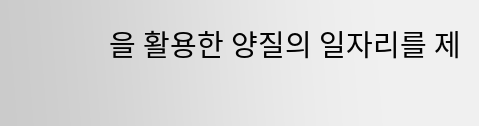을 활용한 양질의 일자리를 제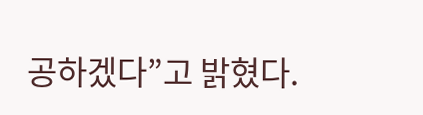공하겠다”고 밝혔다.